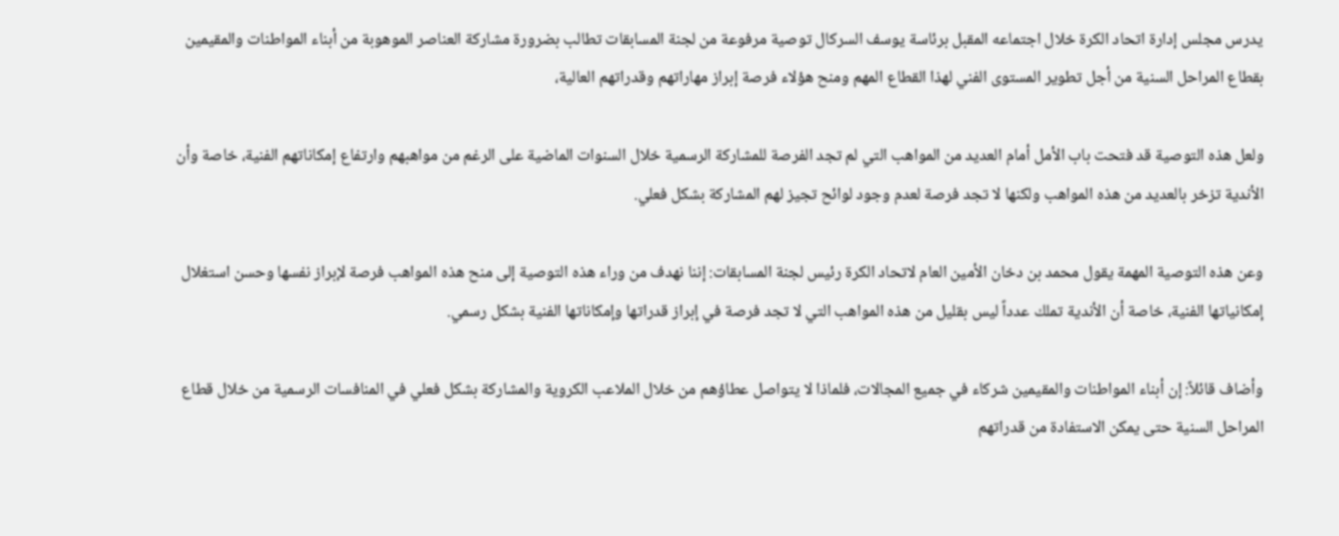يدرس مجلس إدارة اتحاد الكرة خلال اجتماعه المقبل برئاسة يوسف السركال توصية مرفوعة من لجنة المسابقات تطالب بضرورة مشاركة العناصر الموهوبة من أبناء المواطنات والمقيمين بقطاع المراحل السنية من أجل تطوير المستوى الفني لهذا القطاع المهم ومنح هؤلاء فرصة إبراز مهاراتهم وقدراتهم العالية،

ولعل هذه التوصية قد فتحت باب الأمل أمام العديد من المواهب التي لم تجد الفرصة للمشاركة الرسمية خلال السنوات الماضية على الرغم من مواهبهم وارتفاع إمكاناتهم الفنية، خاصة وأن الأندية تزخر بالعديد من هذه المواهب ولكنها لا تجد فرصة لعدم وجود لوائح تجيز لهم المشاركة بشكل فعلي.

وعن هذه التوصية المهمة يقول محمد بن دخان الأمين العام لاتحاد الكرة رئيس لجنة المسابقات: إننا نهدف من وراء هذه التوصية إلى منح هذه المواهب فرصة لإبراز نفسها وحسن استغلال إمكانياتها الفنية، خاصة أن الأندية تملك عدداً ليس بقليل من هذه المواهب التي لا تجد فرصة في إبراز قدراتها وإمكاناتها الفنية بشكل رسمي.

وأضاف قائلاً: إن أبناء المواطنات والمقيمين شركاء في جميع المجالات، فلماذا لا يتواصل عطاؤهم من خلال الملاعب الكروية والمشاركة بشكل فعلي في المنافسات الرسمية من خلال قطاع المراحل السنية حتى يمكن الاستفادة من قدراتهم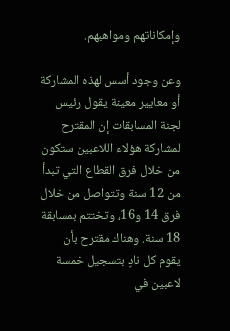وإمكاناتهم ومواهبهم.

وعن وجود أسس لهذه المشاركة أو معايير معينة يقول رئيس لجنة المسابقات إن المقترح لمشاركة هؤلاء اللاعبين ستكون من خلال فرق القطاع التي تبدأ من 12 سنة وتتواصل من خلال فرق 14 و16، وتختتم بمسابقة 18 سنة. وهناك مقترح بأن يقوم كل نادٍ بتسجيل خمسة لاعبين في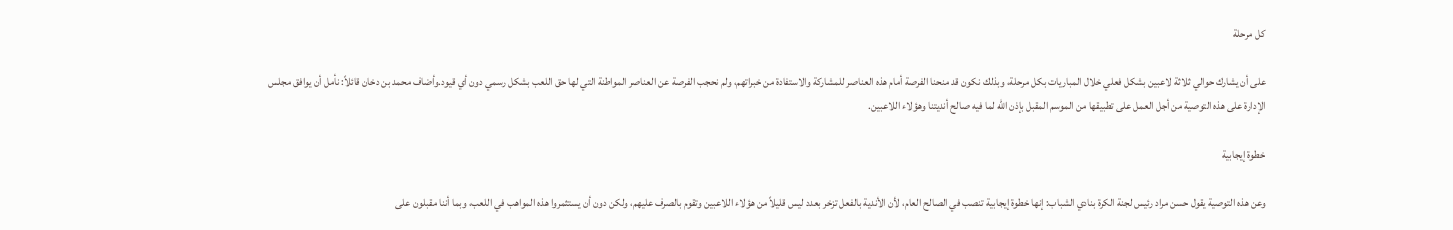كل مرحلة

على أن يشارك حوالي ثلاثة لاعبين بشكل فعلي خلال المباريات بكل مرحلة، وبذلك نكون قد منحنا الفرصة أمام هذه العناصر للمشاركة والاستفادة من خبراتهم، ولم نحجب الفرصة عن العناصر المواطنة التي لها حق اللعب بشكل رسمي دون أي قيود.وأضاف محمد بن دخان قائلاً: نأمل أن يوافق مجلس الإدارة على هذه التوصية من أجل العمل على تطبيقها من الموسم المقبل بإذن الله لما فيه صالح أنديتنا وهؤلاء اللاعبين.

خطوة إيجابية

وعن هذه التوصية يقول حسن مراد رئيس لجنة الكرة بنادي الشباب: إنها خطوة إيجابية تنصب في الصالح العام، لأن الأندية بالفعل تزخر بعدد ليس قليلاً من هؤلاء اللاعبين وتقوم بالصرف عليهم، ولكن دون أن يستثمروا هذه المواهب في اللعب، وبما أننا مقبلون على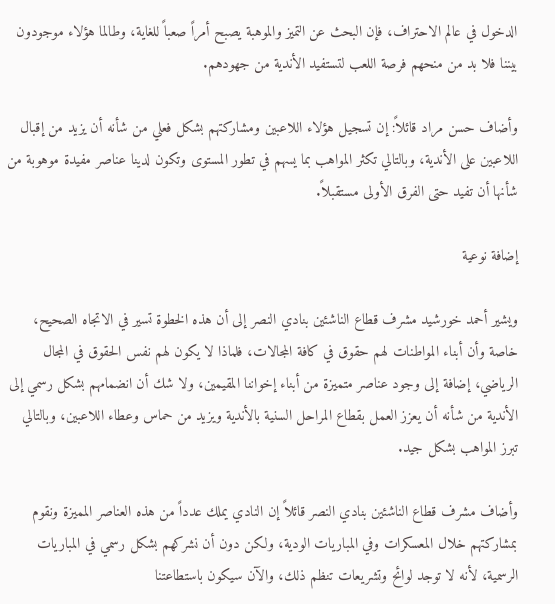الدخول في عالم الاحتراف، فإن البحث عن التميز والموهبة يصبح أمراً صعباً للغاية، وطالما هؤلاء موجودون بيننا فلا بد من منحهم فرصة اللعب لتستفيد الأندية من جهودهم.

وأضاف حسن مراد قائلاً: إن تسجيل هؤلاء اللاعبين ومشاركتهم بشكل فعلي من شأنه أن يزيد من إقبال اللاعبين على الأندية، وبالتالي تكثر المواهب بما يسهم في تطور المستوى وتكون لدينا عناصر مفيدة موهوبة من شأنها أن تفيد حتى الفرق الأولى مستقبلاً.

إضافة نوعية

ويشير أحمد خورشيد مشرف قطاع الناشئين بنادي النصر إلى أن هذه الخطوة تسير في الاتجاه الصحيح، خاصة وأن أبناء المواطنات لهم حقوق في كافة المجالات، فلماذا لا يكون لهم نفس الحقوق في المجال الرياضي، إضافة إلى وجود عناصر متميزة من أبناء إخواننا المقيمين، ولا شك أن انضمامهم بشكل رسمي إلى الأندية من شأنه أن يعزز العمل بقطاع المراحل السنية بالأندية ويزيد من حماس وعطاء اللاعبين، وبالتالي تبرز المواهب بشكل جيد.

وأضاف مشرف قطاع الناشئين بنادي النصر قائلاً إن النادي يملك عدداً من هذه العناصر المميزة ونقوم بمشاركتهم خلال المعسكرات وفي المباريات الودية، ولكن دون أن نشركهم بشكل رسمي في المباريات الرسمية، لأنه لا توجد لوائح وتشريعات تنظم ذلك، والآن سيكون باستطاعتنا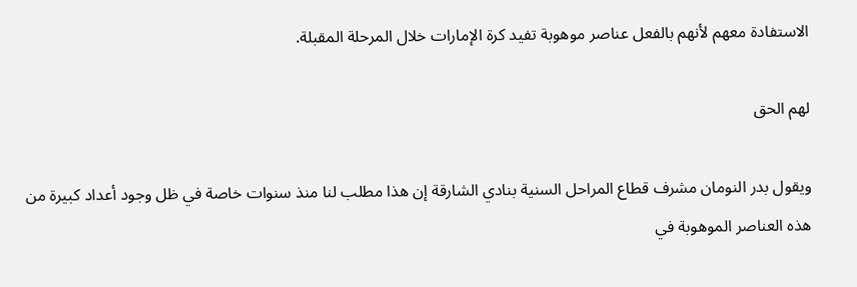الاستفادة معهم لأنهم بالفعل عناصر موهوبة تفيد كرة الإمارات خلال المرحلة المقبلة.

لهم الحق

ويقول بدر النومان مشرف قطاع المراحل السنية بنادي الشارقة إن هذا مطلب لنا منذ سنوات خاصة في ظل وجود أعداد كبيرة من هذه العناصر الموهوبة في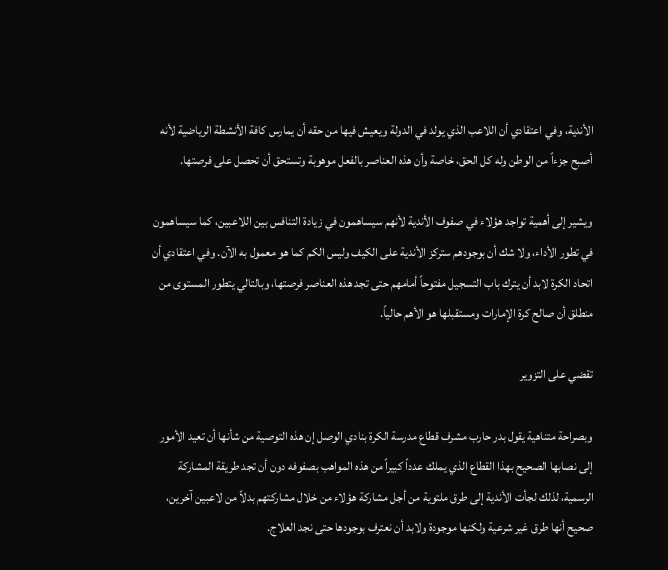الأندية، وفي اعتقادي أن اللاعب الذي يولد في الدولة ويعيش فيها من حقه أن يمارس كافة الأنشطة الرياضية لأنه أصبح جزءاً من الوطن وله كل الحق، خاصة وأن هذه العناصر بالفعل موهوبة وتستحق أن تحصل على فرصتها.

ويشير إلى أهمية تواجد هؤلاء في صفوف الأندية لأنهم سيساهمون في زيادة التنافس بين اللاعبين، كما سيساهمون في تطور الأداء، ولا شك أن بوجودهم ستركز الأندية على الكيف وليس الكم كما هو معمول به الآن. وفي اعتقادي أن اتحاد الكرة لابد أن يترك باب التسجيل مفتوحاً أمامهم حتى تجد هذه العناصر فرصتها، وبالتالي يتطور المستوى من منطلق أن صالح كرة الإمارات ومستقبلها هو الأهم حالياً.

تقضي على التزوير

وبصراحة متناهية يقول بدر حارب مشرف قطاع مدرسة الكرة بنادي الوصل إن هذه التوصية من شأنها أن تعيد الأمور إلى نصابها الصحيح بهذا القطاع الذي يملك عدداً كبيراً من هذه المواهب بصفوفه دون أن تجد طريقة المشاركة الرسمية، لذلك لجأت الأندية إلى طرق ملتوية من أجل مشاركة هؤلاء من خلال مشاركتهم بدلاً من لاعبين آخرين، صحيح أنها طرق غير شرعية ولكنها موجودة ولابد أن نعترف بوجودها حتى نجد العلاج.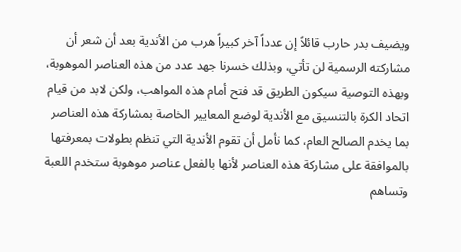ويضيف بدر حارب قائلاً إن عدداً آخر كبيراً هرب من الأندية بعد أن شعر أن مشاركته الرسمية لن تأتي، وبذلك خسرنا جهد عدد من هذه العناصر الموهوبة، وبهذه التوصية سيكون الطريق قد فتح أمام هذه المواهب، ولكن لابد من قيام اتحاد الكرة بالتنسيق مع الأندية لوضع المعايير الخاصة بمشاركة هذه العناصر بما يخدم الصالح العام، كما نأمل أن تقوم الأندية التي تنظم بطولات بمعرفتها بالموافقة على مشاركة هذه العناصر لأنها بالفعل عناصر موهوبة ستخدم اللعبة وتساهم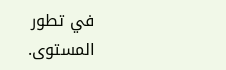في تطور المستوى.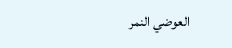العوضي النمر